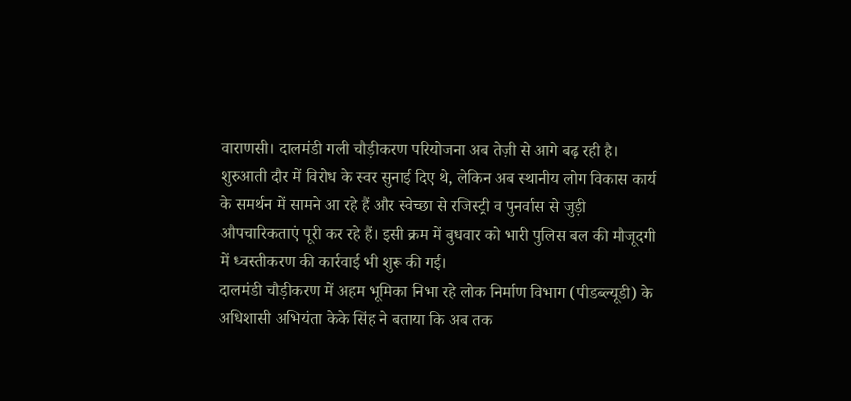वाराणसी। दालमंडी गली चौड़ीकरण परियोजना अब तेज़ी से आगे बढ़ रही है। शुरुआती दौर में विरोध के स्वर सुनाई दिए थे, लेकिन अब स्थानीय लोग विकास कार्य के समर्थन में सामने आ रहे हैं और स्वेच्छा से रजिस्ट्री व पुनर्वास से जुड़ी औपचारिकताएं पूरी कर रहे हैं। इसी क्रम में बुधवार को भारी पुलिस बल की मौजूदगी में ध्वस्तीकरण की कार्रवाई भी शुरू की गई।
दालमंडी चौड़ीकरण में अहम भूमिका निभा रहे लोक निर्माण विभाग (पीडब्ल्यूडी) के अधिशासी अभियंता केके सिंह ने बताया कि अब तक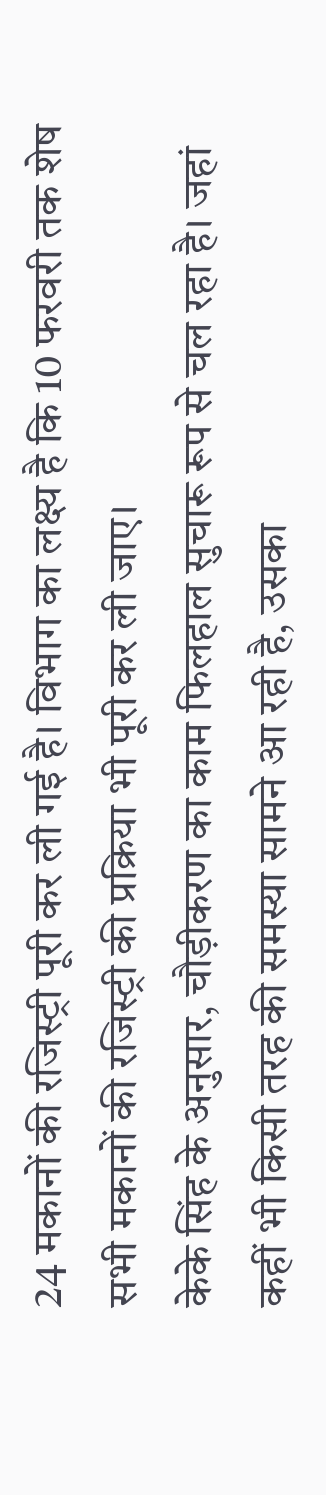24 मकानों की रजिस्ट्री पूरी कर ली गई है। विभाग का लक्ष्य है कि 10 फरवरी तक शेष सभी मकानों की रजिस्ट्री की प्रक्रिया भी पूरी कर ली जाए।
केके सिंह के अनुसार, चौड़ीकरण का काम फिलहाल सुचारू रूप से चल रहा है। जहां कहीं भी किसी तरह की समस्या सामने आ रही है, उसका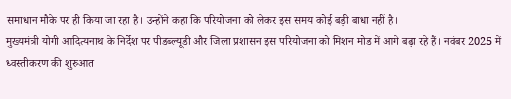समाधान मौके पर ही किया जा रहा है। उन्होंने कहा कि परियोजना को लेकर इस समय कोई बड़ी बाधा नहीं है।
मुख्यमंत्री योगी आदित्यनाथ के निर्देश पर पीडब्ल्यूडी और जिला प्रशासन इस परियोजना को मिशन मोड में आगे बढ़ा रहे हैं। नवंबर 2025 में ध्वस्तीकरण की शुरुआत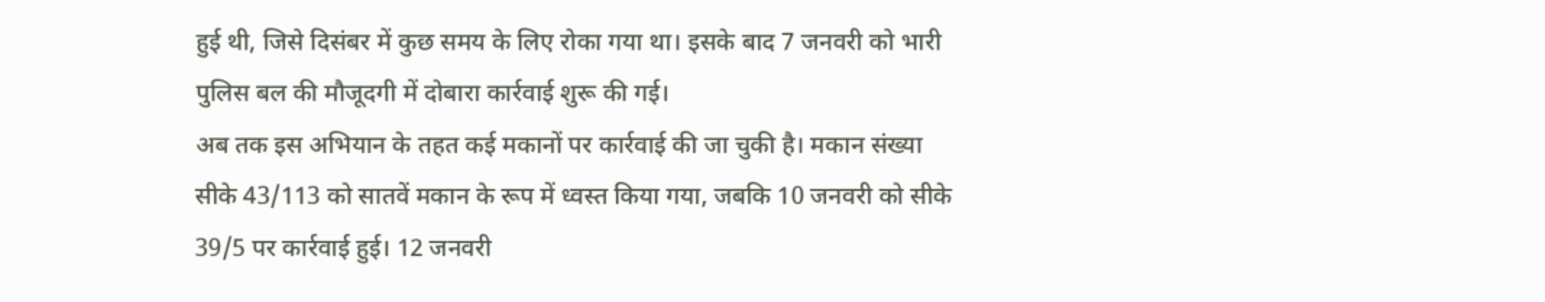हुई थी, जिसे दिसंबर में कुछ समय के लिए रोका गया था। इसके बाद 7 जनवरी को भारी पुलिस बल की मौजूदगी में दोबारा कार्रवाई शुरू की गई।
अब तक इस अभियान के तहत कई मकानों पर कार्रवाई की जा चुकी है। मकान संख्या सीके 43/113 को सातवें मकान के रूप में ध्वस्त किया गया, जबकि 10 जनवरी को सीके 39/5 पर कार्रवाई हुई। 12 जनवरी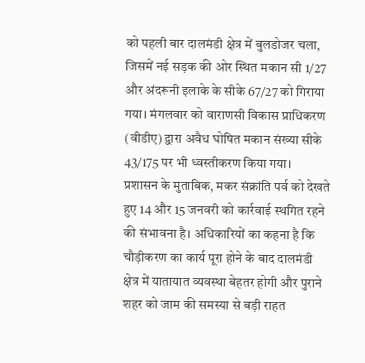को पहली बार दालमंडी क्षेत्र में बुलडोजर चला, जिसमें नई सड़क की ओर स्थित मकान सी 1/27 और अंदरूनी इलाके के सीके 67/27 को गिराया गया। मंगलवार को वाराणसी विकास प्राधिकरण (वीडीए) द्वारा अवैध घोषित मकान संख्या सीके 43/175 पर भी ध्वस्तीकरण किया गया।
प्रशासन के मुताबिक, मकर संक्रांति पर्व को देखते हुए 14 और 15 जनवरी को कार्रवाई स्थगित रहने की संभावना है। अधिकारियों का कहना है कि चौड़ीकरण का कार्य पूरा होने के बाद दालमंडी क्षेत्र में यातायात व्यवस्था बेहतर होगी और पुराने शहर को जाम की समस्या से बड़ी राहत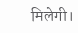मिलेगी।